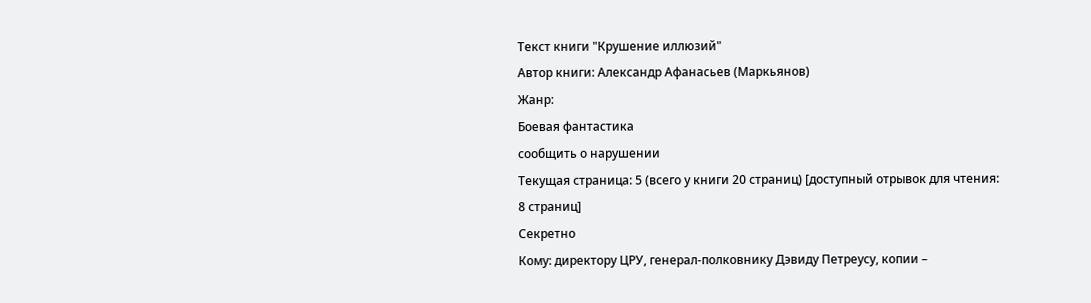Текст книги "Крушение иллюзий"
Автор книги: Александр Афанасьев (Маркьянов)
Жанр:
Боевая фантастика
сообщить о нарушении
Текущая страница: 5 (всего у книги 20 страниц) [доступный отрывок для чтения: 8 страниц]
Секретно
Кому: директору ЦРУ, генерал-полковнику Дэвиду Петреусу, копии –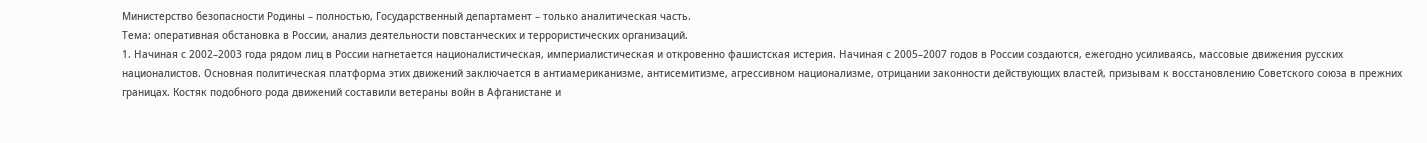Министерство безопасности Родины – полностью, Государственный департамент – только аналитическая часть.
Тема: оперативная обстановка в России, анализ деятельности повстанческих и террористических организаций.
1. Начиная с 2002–2003 года рядом лиц в России нагнетается националистическая, империалистическая и откровенно фашистская истерия. Начиная с 2005–2007 годов в России создаются, ежегодно усиливаясь, массовые движения русских националистов. Основная политическая платформа этих движений заключается в антиамериканизме, антисемитизме, агрессивном национализме, отрицании законности действующих властей, призывам к восстановлению Советского союза в прежних границах. Костяк подобного рода движений составили ветераны войн в Афганистане и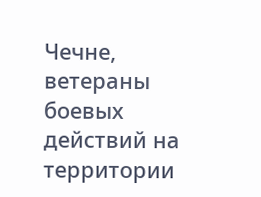Чечне, ветераны боевых действий на территории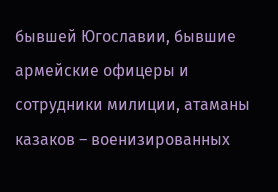бывшей Югославии, бывшие армейские офицеры и сотрудники милиции, атаманы казаков – военизированных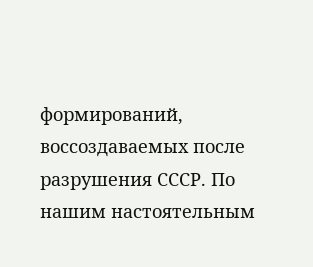формирований, воссоздаваемых после разрушения СССР. По нашим настоятельным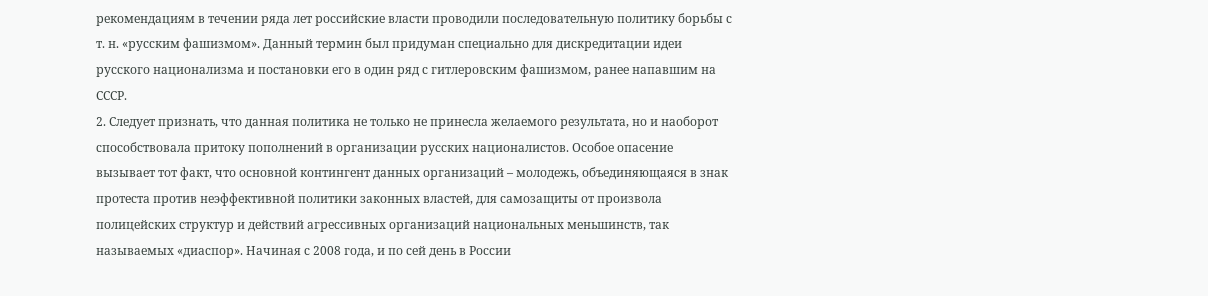рекомендациям в течении ряда лет российские власти проводили последовательную политику борьбы с т. н. «русским фашизмом». Данный термин был придуман специально для дискредитации идеи русского национализма и постановки его в один ряд с гитлеровским фашизмом, ранее напавшим на СССР.
2. Следует признать, что данная политика не только не принесла желаемого результата, но и наоборот способствовала притоку пополнений в организации русских националистов. Особое опасение вызывает тот факт, что основной контингент данных организаций – молодежь, объединяющаяся в знак протеста против неэффективной политики законных властей, для самозащиты от произвола полицейских структур и действий агрессивных организаций национальных меньшинств, так называемых «диаспор». Начиная с 2008 года, и по сей день в России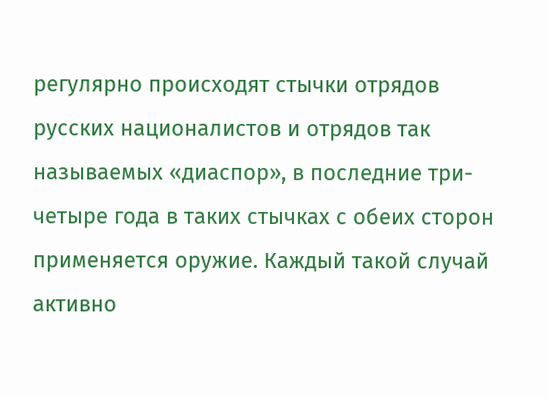регулярно происходят стычки отрядов русских националистов и отрядов так называемых «диаспор», в последние три-четыре года в таких стычках с обеих сторон применяется оружие. Каждый такой случай активно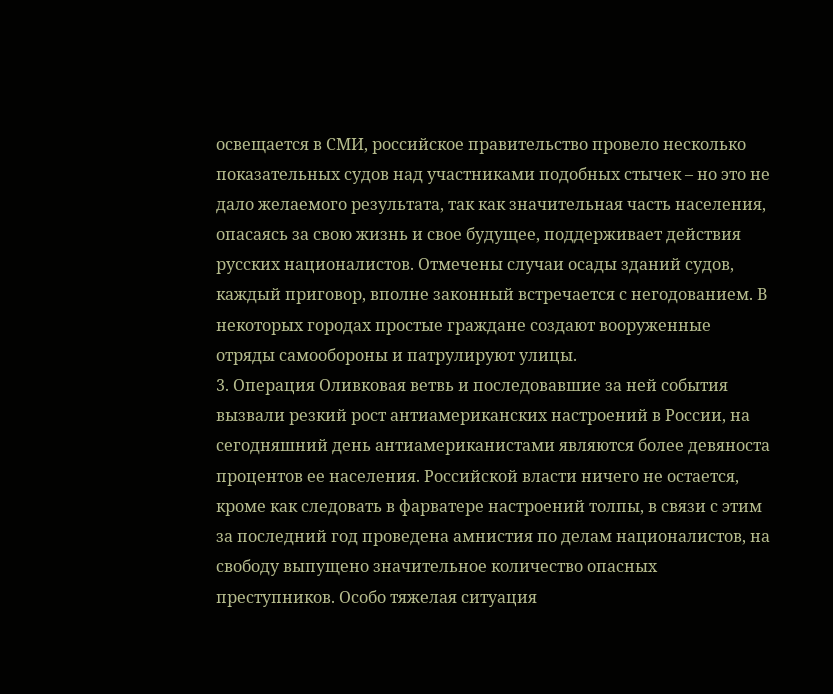освещается в СМИ, российское правительство провело несколько показательных судов над участниками подобных стычек – но это не дало желаемого результата, так как значительная часть населения, опасаясь за свою жизнь и свое будущее, поддерживает действия русских националистов. Отмечены случаи осады зданий судов, каждый приговор, вполне законный встречается с негодованием. В некоторых городах простые граждане создают вооруженные отряды самообороны и патрулируют улицы.
3. Операция Оливковая ветвь и последовавшие за ней события вызвали резкий рост антиамериканских настроений в России, на сегодняшний день антиамериканистами являются более девяноста процентов ее населения. Российской власти ничего не остается, кроме как следовать в фарватере настроений толпы, в связи с этим за последний год проведена амнистия по делам националистов, на свободу выпущено значительное количество опасных преступников. Особо тяжелая ситуация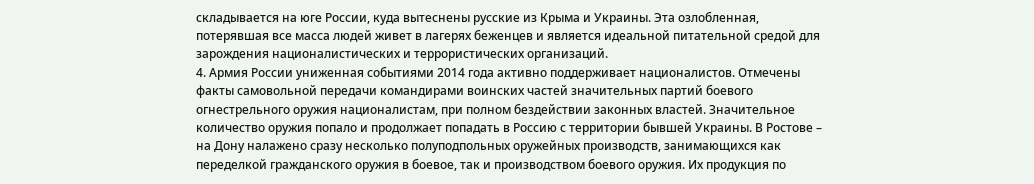складывается на юге России, куда вытеснены русские из Крыма и Украины. Эта озлобленная, потерявшая все масса людей живет в лагерях беженцев и является идеальной питательной средой для зарождения националистических и террористических организаций.
4. Армия России униженная событиями 2014 года активно поддерживает националистов. Отмечены факты самовольной передачи командирами воинских частей значительных партий боевого огнестрельного оружия националистам, при полном бездействии законных властей. Значительное количество оружия попало и продолжает попадать в Россию с территории бывшей Украины. В Ростове – на Дону налажено сразу несколько полуподпольных оружейных производств, занимающихся как переделкой гражданского оружия в боевое, так и производством боевого оружия. Их продукция по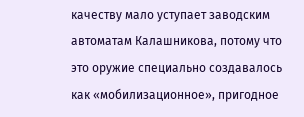качеству мало уступает заводским автоматам Калашникова, потому что это оружие специально создавалось как «мобилизационное», пригодное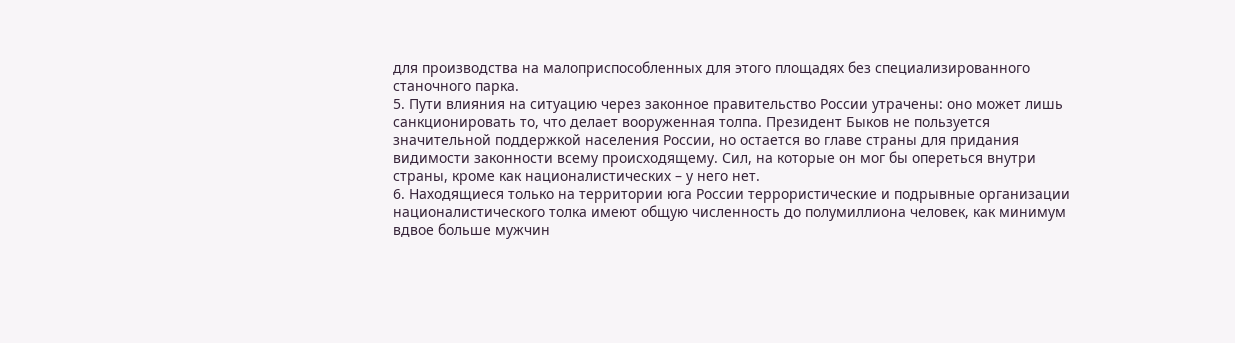для производства на малоприспособленных для этого площадях без специализированного станочного парка.
5. Пути влияния на ситуацию через законное правительство России утрачены: оно может лишь санкционировать то, что делает вооруженная толпа. Президент Быков не пользуется значительной поддержкой населения России, но остается во главе страны для придания видимости законности всему происходящему. Сил, на которые он мог бы опереться внутри страны, кроме как националистических – у него нет.
6. Находящиеся только на территории юга России террористические и подрывные организации националистического толка имеют общую численность до полумиллиона человек, как минимум вдвое больше мужчин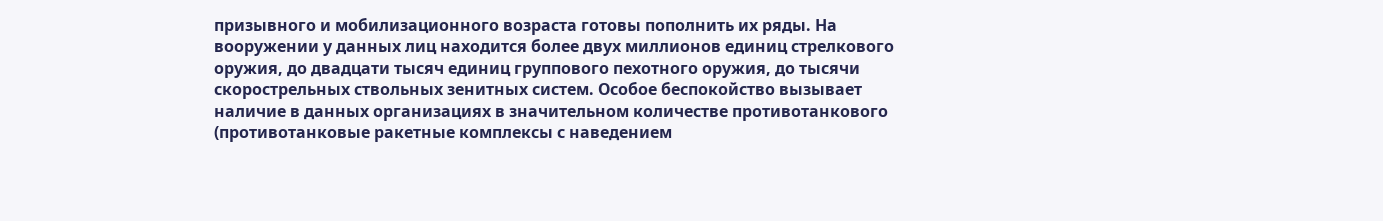призывного и мобилизационного возраста готовы пополнить их ряды. На вооружении у данных лиц находится более двух миллионов единиц стрелкового оружия, до двадцати тысяч единиц группового пехотного оружия, до тысячи скорострельных ствольных зенитных систем. Особое беспокойство вызывает наличие в данных организациях в значительном количестве противотанкового (противотанковые ракетные комплексы с наведением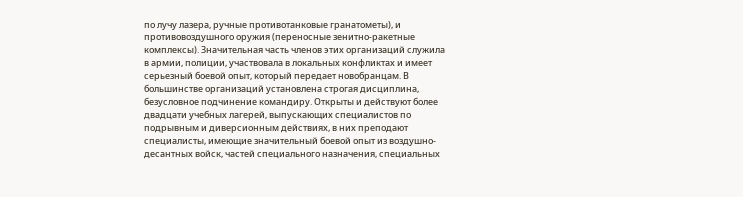по лучу лазера, ручные противотанковые гранатометы), и противовоздушного оружия (переносные зенитно-ракетные комплексы). Значительная часть членов этих организаций служила в армии, полиции, участвовала в локальных конфликтах и имеет серьезный боевой опыт, который передает новобранцам. В большинстве организаций установлена строгая дисциплина, безусловное подчинение командиру. Открыты и действуют более двадцати учебных лагерей, выпускающих специалистов по подрывным и диверсионным действиях, в них преподают специалисты, имеющие значительный боевой опыт из воздушно-десантных войск, частей специального назначения, специальных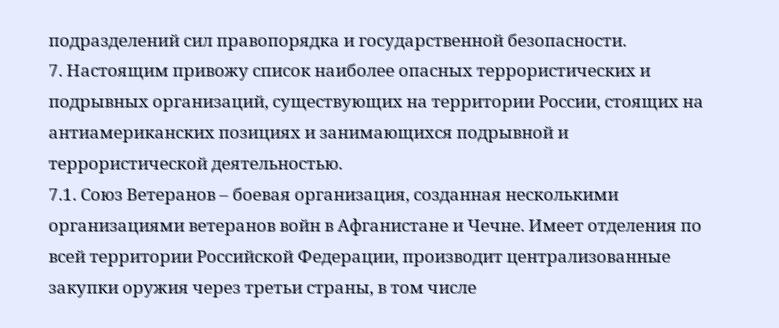подразделений сил правопорядка и государственной безопасности.
7. Настоящим привожу список наиболее опасных террористических и подрывных организаций, существующих на территории России, стоящих на антиамериканских позициях и занимающихся подрывной и террористической деятельностью.
7.1. Союз Ветеранов – боевая организация, созданная несколькими организациями ветеранов войн в Афганистане и Чечне. Имеет отделения по всей территории Российской Федерации, производит централизованные закупки оружия через третьи страны, в том числе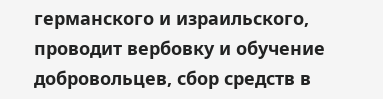германского и израильского, проводит вербовку и обучение добровольцев, сбор средств в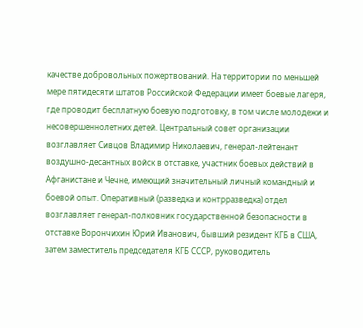качестве добровольных пожертвований. На территории по меньшей мере пятидесяти штатов Российской Федерации имеет боевые лагеря, где проводит бесплатную боевую подготовку, в том числе молодежи и несовершеннолетних детей. Центральный совет организации возглавляет Сивцов Владимир Николаевич, генерал-лейтенант воздушно-десантных войск в отставке, участник боевых действий в Афганистане и Чечне, имеющий значительный личный командный и боевой опыт. Оперативный (разведка и контрразведка) отдел возглавляет генерал-полковник государственной безопасности в отставке Ворончихин Юрий Иванович, бывший резидент КГБ в США, затем заместитель председателя КГБ СССР, руководитель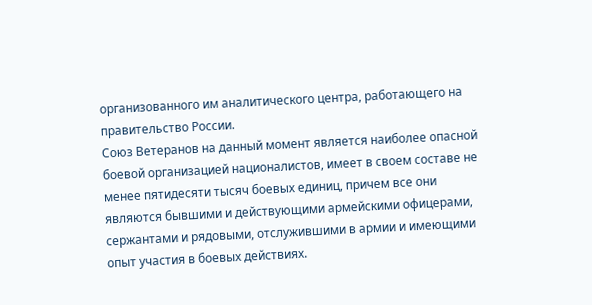организованного им аналитического центра, работающего на правительство России.
Союз Ветеранов на данный момент является наиболее опасной боевой организацией националистов, имеет в своем составе не менее пятидесяти тысяч боевых единиц, причем все они являются бывшими и действующими армейскими офицерами, сержантами и рядовыми, отслужившими в армии и имеющими опыт участия в боевых действиях.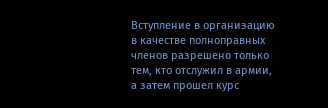Вступление в организацию в качестве полноправных членов разрешено только тем, кто отслужил в армии, а затем прошел курс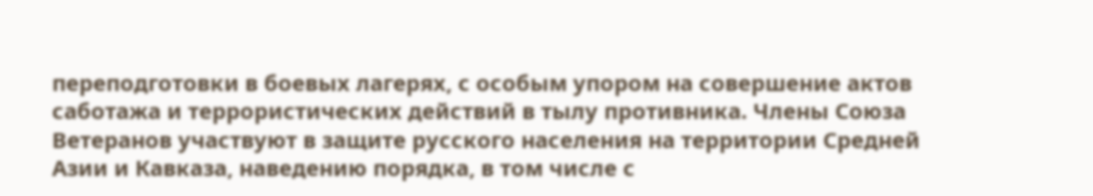переподготовки в боевых лагерях, с особым упором на совершение актов саботажа и террористических действий в тылу противника. Члены Союза Ветеранов участвуют в защите русского населения на территории Средней Азии и Кавказа, наведению порядка, в том числе с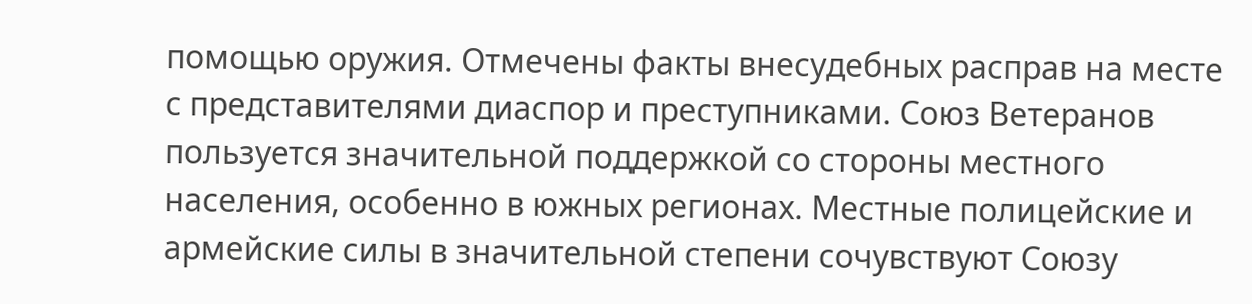помощью оружия. Отмечены факты внесудебных расправ на месте с представителями диаспор и преступниками. Союз Ветеранов пользуется значительной поддержкой со стороны местного населения, особенно в южных регионах. Местные полицейские и армейские силы в значительной степени сочувствуют Союзу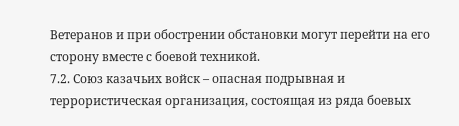Ветеранов и при обострении обстановки могут перейти на его сторону вместе с боевой техникой.
7.2. Союз казачьих войск – опасная подрывная и террористическая организация, состоящая из ряда боевых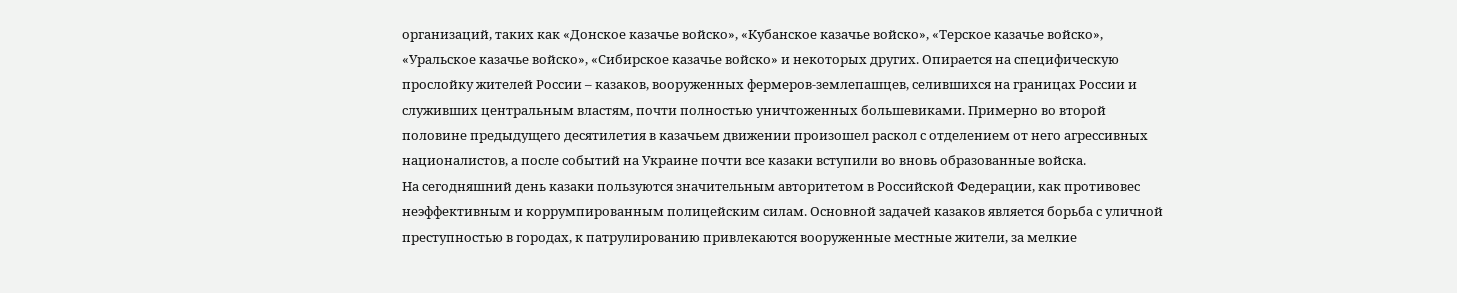организаций, таких как «Донское казачье войско», «Кубанское казачье войско», «Терское казачье войско», «Уральское казачье войско», «Сибирское казачье войско» и некоторых других. Опирается на специфическую прослойку жителей России – казаков, вооруженных фермеров-землепашцев, селившихся на границах России и служивших центральным властям, почти полностью уничтоженных большевиками. Примерно во второй половине предыдущего десятилетия в казачьем движении произошел раскол с отделением от него агрессивных националистов, а после событий на Украине почти все казаки вступили во вновь образованные войска.
На сегодняшний день казаки пользуются значительным авторитетом в Российской Федерации, как противовес неэффективным и коррумпированным полицейским силам. Основной задачей казаков является борьба с уличной преступностью в городах, к патрулированию привлекаются вооруженные местные жители, за мелкие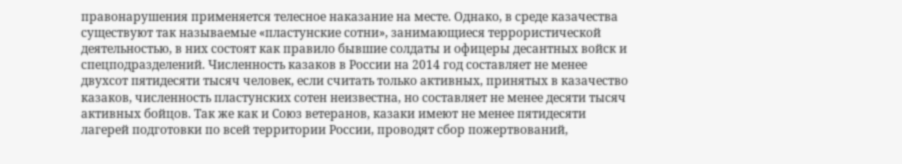правонарушения применяется телесное наказание на месте. Однако, в среде казачества существуют так называемые «пластунские сотни», занимающиеся террористической деятельностью, в них состоят как правило бывшие солдаты и офицеры десантных войск и спецподразделений. Численность казаков в России на 2014 год составляет не менее двухсот пятидесяти тысяч человек, если считать только активных, принятых в казачество казаков, численность пластунских сотен неизвестна, но составляет не менее десяти тысяч активных бойцов. Так же как и Союз ветеранов, казаки имеют не менее пятидесяти лагерей подготовки по всей территории России, проводят сбор пожертвований,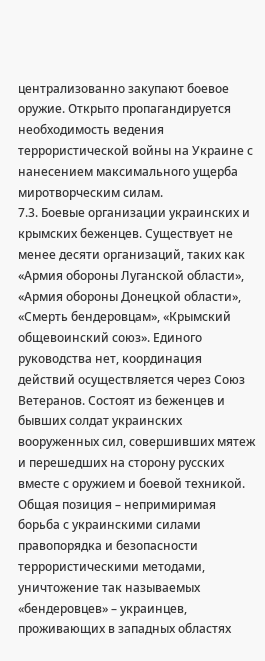централизованно закупают боевое оружие. Открыто пропагандируется необходимость ведения террористической войны на Украине с нанесением максимального ущерба миротворческим силам.
7.3. Боевые организации украинских и крымских беженцев. Существует не менее десяти организаций, таких как «Армия обороны Луганской области», «Армия обороны Донецкой области», «Смерть бендеровцам», «Крымский общевоинский союз». Единого руководства нет, координация действий осуществляется через Союз Ветеранов. Состоят из беженцев и бывших солдат украинских вооруженных сил, совершивших мятеж и перешедших на сторону русских вместе с оружием и боевой техникой. Общая позиция – непримиримая борьба с украинскими силами правопорядка и безопасности террористическими методами, уничтожение так называемых «бендеровцев» – украинцев, проживающих в западных областях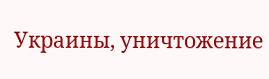Украины, уничтожение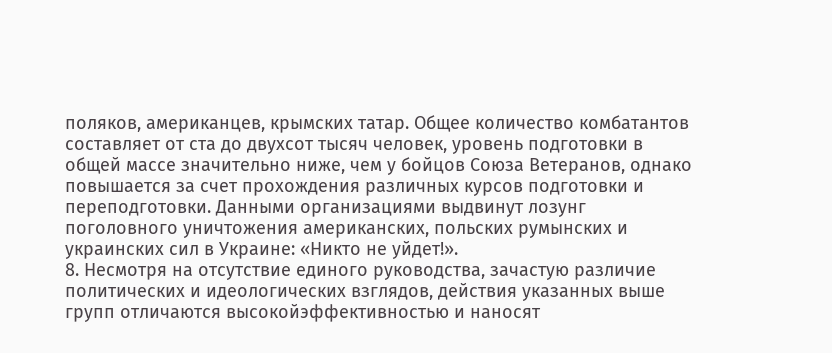поляков, американцев, крымских татар. Общее количество комбатантов составляет от ста до двухсот тысяч человек, уровень подготовки в общей массе значительно ниже, чем у бойцов Союза Ветеранов, однако повышается за счет прохождения различных курсов подготовки и переподготовки. Данными организациями выдвинут лозунг поголовного уничтожения американских, польских румынских и украинских сил в Украине: «Никто не уйдет!».
8. Несмотря на отсутствие единого руководства, зачастую различие политических и идеологических взглядов, действия указанных выше групп отличаются высокойэффективностью и наносят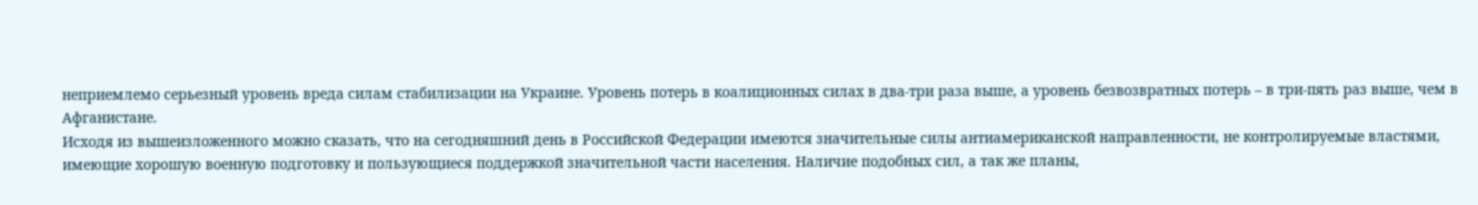неприемлемо серьезный уровень вреда силам стабилизации на Украине. Уровень потерь в коалиционных силах в два-три раза выше, а уровень безвозвратных потерь – в три-пять раз выше, чем в Афганистане.
Исходя из вышеизложенного можно сказать, что на сегодняшний день в Российской Федерации имеются значительные силы антиамериканской направленности, не контролируемые властями, имеющие хорошую военную подготовку и пользующиеся поддержкой значительной части населения. Наличие подобных сил, а так же планы,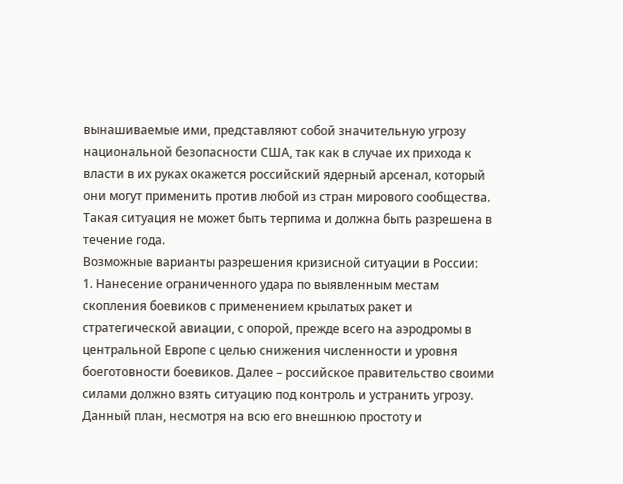вынашиваемые ими, представляют собой значительную угрозу национальной безопасности США, так как в случае их прихода к власти в их руках окажется российский ядерный арсенал, который они могут применить против любой из стран мирового сообщества. Такая ситуация не может быть терпима и должна быть разрешена в течение года.
Возможные варианты разрешения кризисной ситуации в России:
1. Нанесение ограниченного удара по выявленным местам скопления боевиков с применением крылатых ракет и стратегической авиации, с опорой, прежде всего на аэродромы в центральной Европе с целью снижения численности и уровня боеготовности боевиков. Далее – российское правительство своими силами должно взять ситуацию под контроль и устранить угрозу.
Данный план, несмотря на всю его внешнюю простоту и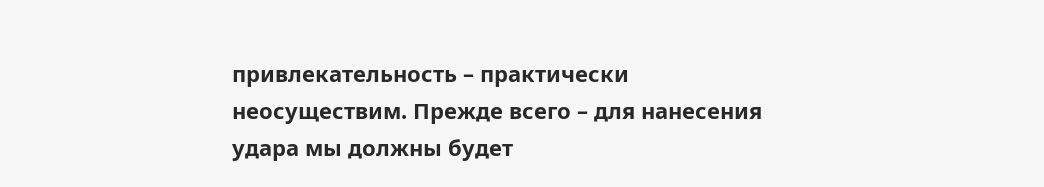привлекательность – практически неосуществим. Прежде всего – для нанесения удара мы должны будет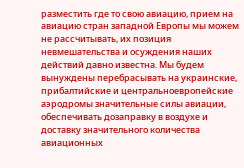разместить где то свою авиацию, прием на авиацию стран западной Европы мы можем не рассчитывать, их позиция невмешательства и осуждения наших действий давно известна. Мы будем вынуждены перебрасывать на украинские, прибалтийские и центральноевропейские аэродромы значительные силы авиации, обеспечивать дозаправку в воздухе и доставку значительного количества авиационных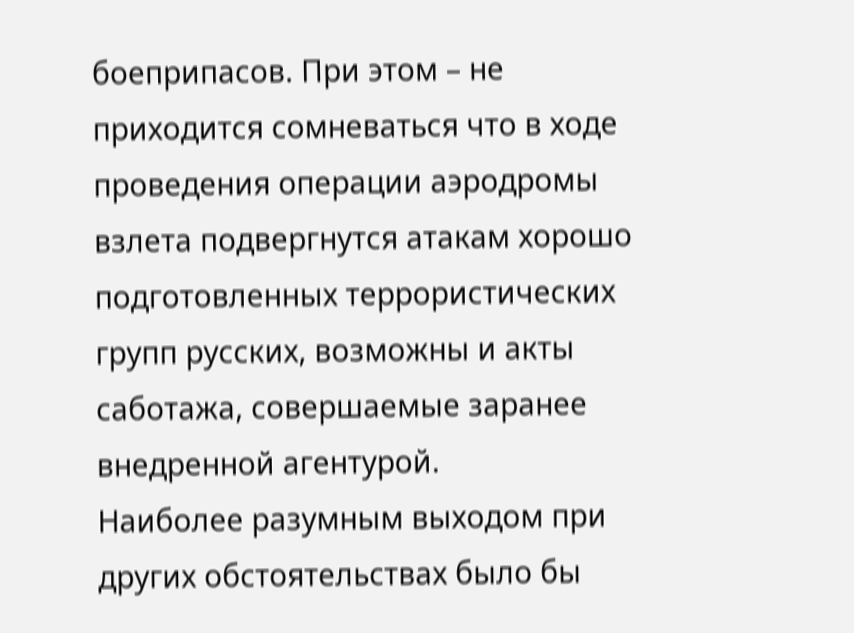боеприпасов. При этом – не приходится сомневаться что в ходе проведения операции аэродромы взлета подвергнутся атакам хорошо подготовленных террористических групп русских, возможны и акты саботажа, совершаемые заранее внедренной агентурой.
Наиболее разумным выходом при других обстоятельствах было бы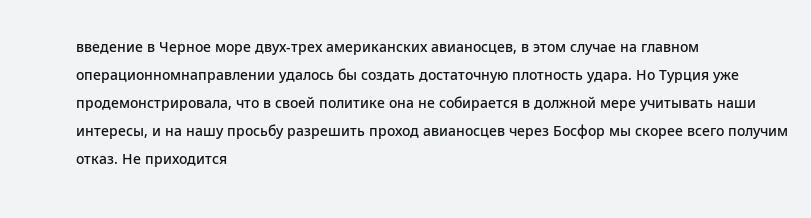введение в Черное море двух-трех американских авианосцев, в этом случае на главном операционномнаправлении удалось бы создать достаточную плотность удара. Но Турция уже продемонстрировала, что в своей политике она не собирается в должной мере учитывать наши интересы, и на нашу просьбу разрешить проход авианосцев через Босфор мы скорее всего получим отказ. Не приходится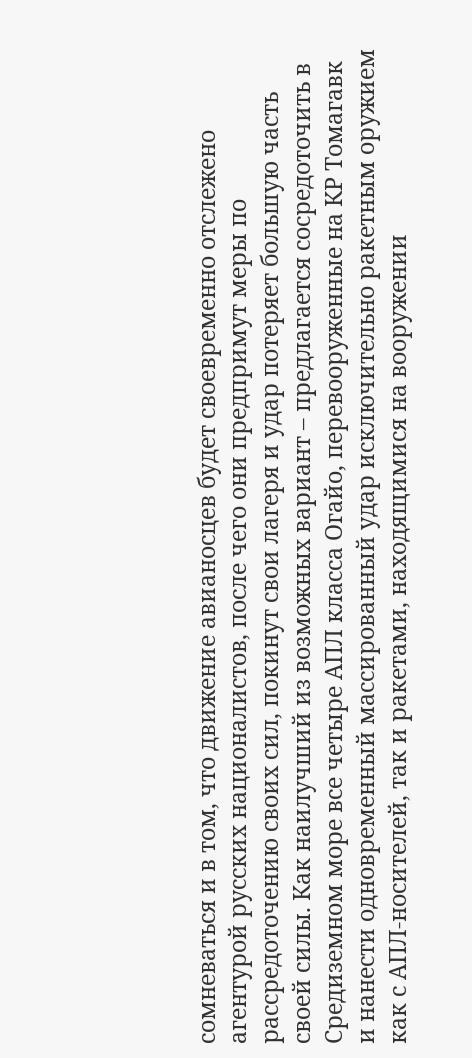сомневаться и в том, что движение авианосцев будет своевременно отслежено агентурой русских националистов, после чего они предпримут меры по рассредоточению своих сил, покинут свои лагеря и удар потеряет большую часть своей силы. Как наилучший из возможных вариант – предлагается сосредоточить в Средиземном море все четыре АПЛ класса Огайо, перевооруженные на КР Томагавк и нанести одновременный массированный удар исключительно ракетным оружием как с АПЛ-носителей, так и ракетами, находящимися на вооружении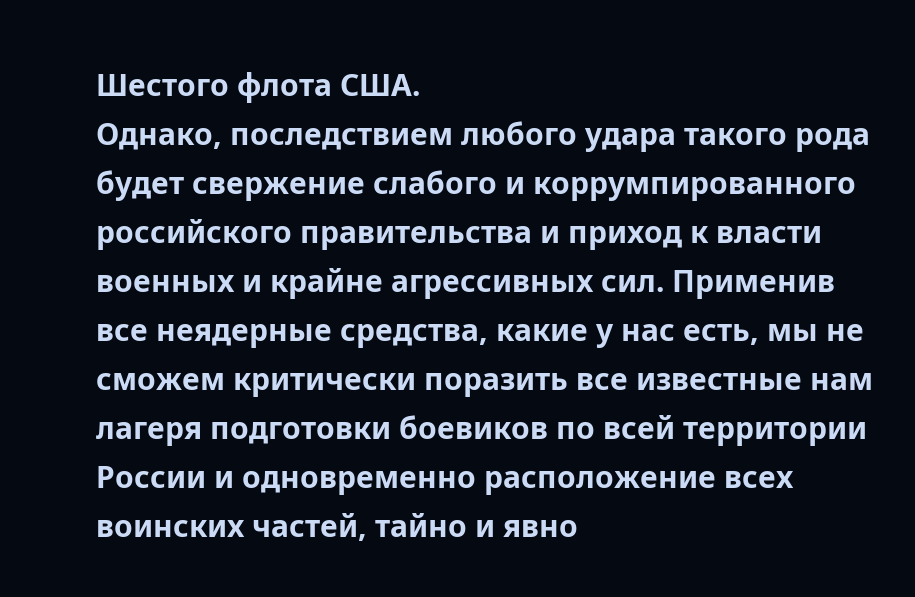Шестого флота США.
Однако, последствием любого удара такого рода будет свержение слабого и коррумпированного российского правительства и приход к власти военных и крайне агрессивных сил. Применив все неядерные средства, какие у нас есть, мы не сможем критически поразить все известные нам лагеря подготовки боевиков по всей территории России и одновременно расположение всех воинских частей, тайно и явно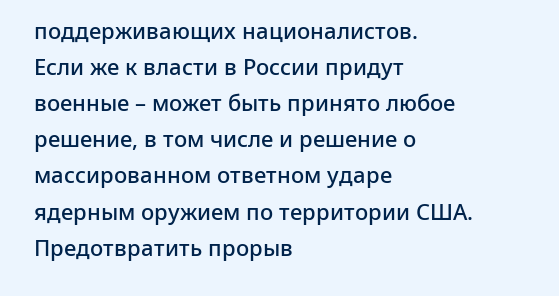поддерживающих националистов. Если же к власти в России придут военные – может быть принято любое решение, в том числе и решение о массированном ответном ударе ядерным оружием по территории США. Предотвратить прорыв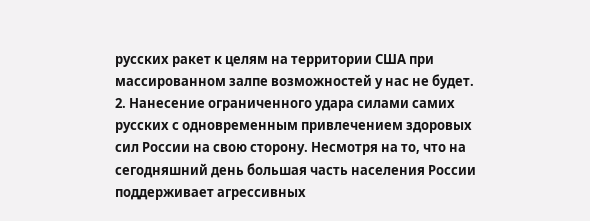русских ракет к целям на территории США при массированном залпе возможностей у нас не будет.
2. Нанесение ограниченного удара силами самих русских с одновременным привлечением здоровых сил России на свою сторону. Несмотря на то, что на сегодняшний день большая часть населения России поддерживает агрессивных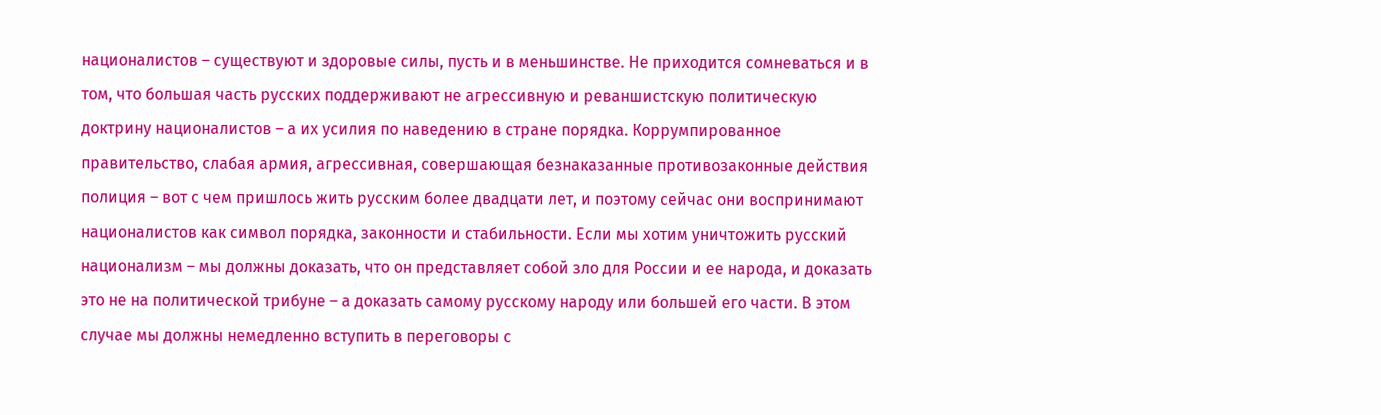националистов – существуют и здоровые силы, пусть и в меньшинстве. Не приходится сомневаться и в том, что большая часть русских поддерживают не агрессивную и реваншистскую политическую доктрину националистов – а их усилия по наведению в стране порядка. Коррумпированное правительство, слабая армия, агрессивная, совершающая безнаказанные противозаконные действия полиция – вот с чем пришлось жить русским более двадцати лет, и поэтому сейчас они воспринимают националистов как символ порядка, законности и стабильности. Если мы хотим уничтожить русский национализм – мы должны доказать, что он представляет собой зло для России и ее народа, и доказать это не на политической трибуне – а доказать самому русскому народу или большей его части. В этом случае мы должны немедленно вступить в переговоры с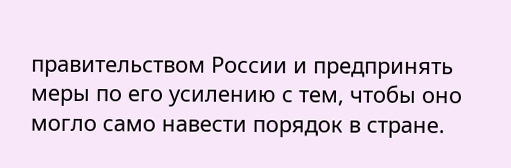правительством России и предпринять меры по его усилению с тем, чтобы оно могло само навести порядок в стране.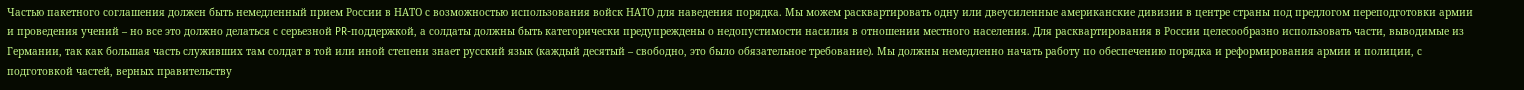Частью пакетного соглашения должен быть немедленный прием России в НАТО с возможностью использования войск НАТО для наведения порядка. Мы можем расквартировать одну или двеусиленные американские дивизии в центре страны под предлогом переподготовки армии и проведения учений – но все это должно делаться с серьезной PR-поддержкой, а солдаты должны быть категорически предупреждены о недопустимости насилия в отношении местного населения. Для расквартирования в России целесообразно использовать части, выводимые из Германии, так как большая часть служивших там солдат в той или иной степени знает русский язык (каждый десятый – свободно, это было обязательное требование). Мы должны немедленно начать работу по обеспечению порядка и реформирования армии и полиции, с подготовкой частей, верных правительству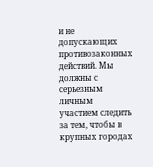и не допускающих противозаконных действий. Мы должны с серьезным личным участием следить за тем, чтобы в крупных городах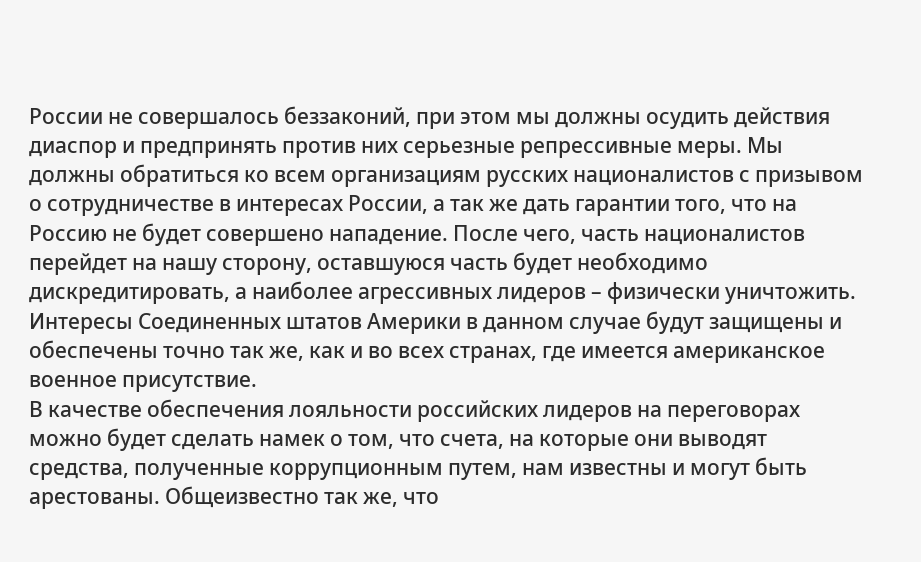России не совершалось беззаконий, при этом мы должны осудить действия диаспор и предпринять против них серьезные репрессивные меры. Мы должны обратиться ко всем организациям русских националистов с призывом о сотрудничестве в интересах России, а так же дать гарантии того, что на Россию не будет совершено нападение. После чего, часть националистов перейдет на нашу сторону, оставшуюся часть будет необходимо дискредитировать, а наиболее агрессивных лидеров – физически уничтожить. Интересы Соединенных штатов Америки в данном случае будут защищены и обеспечены точно так же, как и во всех странах, где имеется американское военное присутствие.
В качестве обеспечения лояльности российских лидеров на переговорах можно будет сделать намек о том, что счета, на которые они выводят средства, полученные коррупционным путем, нам известны и могут быть арестованы. Общеизвестно так же, что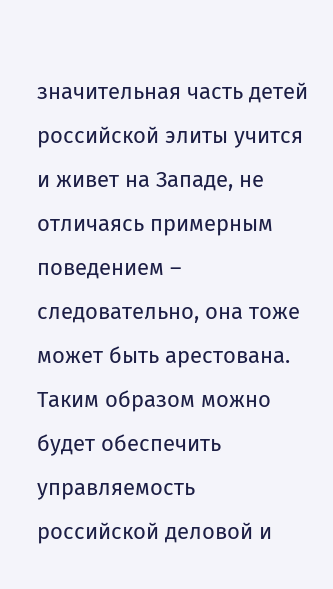значительная часть детей российской элиты учится и живет на Западе, не отличаясь примерным поведением – следовательно, она тоже может быть арестована. Таким образом можно будет обеспечить управляемость российской деловой и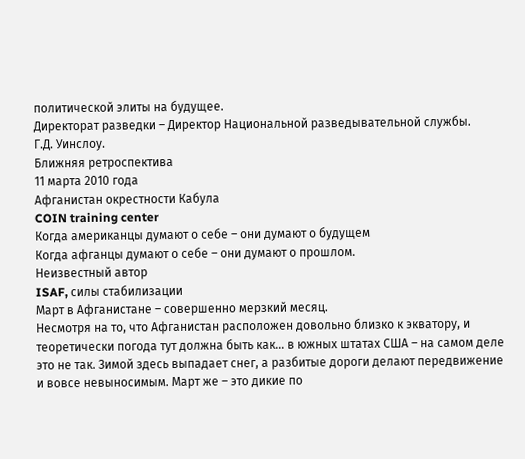политической элиты на будущее.
Директорат разведки – Директор Национальной разведывательной службы.
Г.Д. Уинслоу.
Ближняя ретроспектива
11 марта 2010 года
Афганистан окрестности Кабула
COIN training center
Когда американцы думают о себе – они думают о будущем
Когда афганцы думают о себе – они думают о прошлом.
Неизвестный автор
ISAF, силы стабилизации
Март в Афганистане – совершенно мерзкий месяц.
Несмотря на то, что Афганистан расположен довольно близко к экватору, и теоретически погода тут должна быть как… в южных штатах США – на самом деле это не так. Зимой здесь выпадает снег, а разбитые дороги делают передвижение и вовсе невыносимым. Март же – это дикие по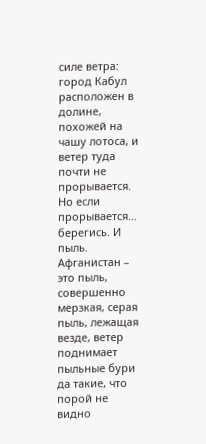силе ветра: город Кабул расположен в долине, похожей на чашу лотоса, и ветер туда почти не прорывается. Но если прорывается… берегись. И пыль. Афганистан – это пыль, совершенно мерзкая, серая пыль, лежащая везде, ветер поднимает пыльные бури да такие, что порой не видно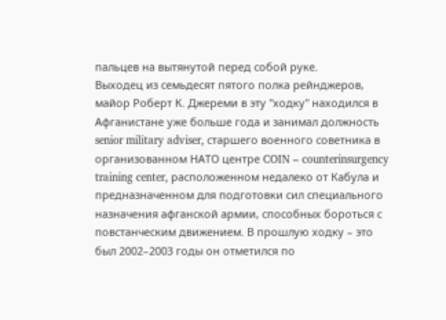пальцев на вытянутой перед собой руке.
Выходец из семьдесят пятого полка рейнджеров, майор Роберт К. Джереми в эту "ходку" находился в Афганистане уже больше года и занимал должность senior military adviser, старшего военного советника в организованном НАТО центре COIN – counterinsurgency training center, расположенном недалеко от Кабула и предназначенном для подготовки сил специального назначения афганской армии, способных бороться с повстанческим движением. В прошлую ходку – это был 2002–2003 годы он отметился по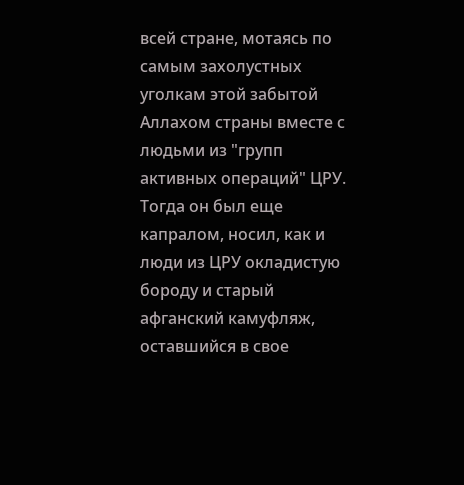всей стране, мотаясь по самым захолустных уголкам этой забытой Аллахом страны вместе с людьми из "групп активных операций" ЦРУ. Тогда он был еще капралом, носил, как и люди из ЦРУ окладистую бороду и старый афганский камуфляж, оставшийся в свое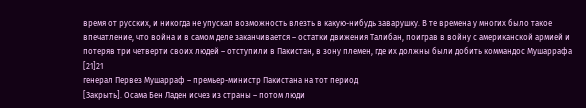время от русских, и никогда не упускал возможность влезть в какую-нибудь заварушку. В те времена у многих было такое впечатление, что война и в самом деле заканчивается – остатки движения Талибан, поиграв в войну с американской армией и потеряв три четверти своих людей – отступили в Пакистан, в зону племен, где их должны были добить коммандос Мушаррафа [21]21
генерал Первез Мушарраф – премьер-министр Пакистана на тот период
[Закрыть]. Осама Бен Ладен исчез из страны – потом люди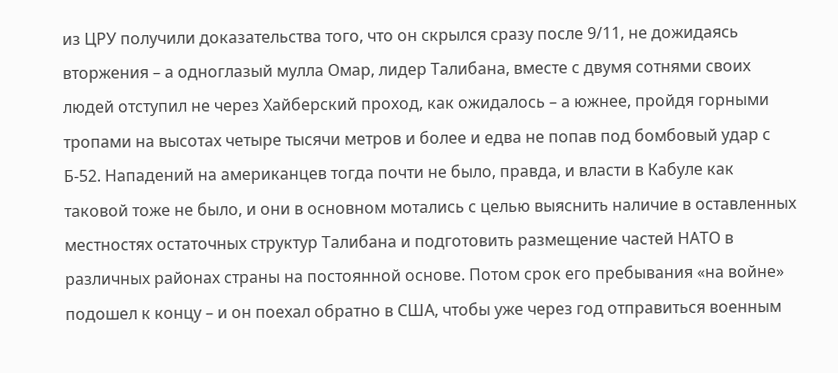из ЦРУ получили доказательства того, что он скрылся сразу после 9/11, не дожидаясь вторжения – а одноглазый мулла Омар, лидер Талибана, вместе с двумя сотнями своих людей отступил не через Хайберский проход, как ожидалось – а южнее, пройдя горными тропами на высотах четыре тысячи метров и более и едва не попав под бомбовый удар с Б-52. Нападений на американцев тогда почти не было, правда, и власти в Кабуле как таковой тоже не было, и они в основном мотались с целью выяснить наличие в оставленных местностях остаточных структур Талибана и подготовить размещение частей НАТО в различных районах страны на постоянной основе. Потом срок его пребывания «на войне» подошел к концу – и он поехал обратно в США, чтобы уже через год отправиться военным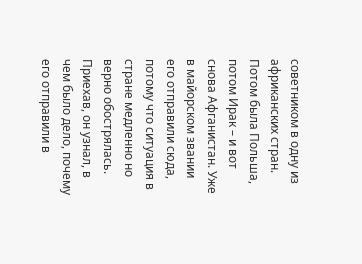советником в одну из африканских стран. Потом была Польша, потом Ирак – и вот снова Афганистан. Уже в майорском звании его отправили сюда, потому что ситуация в стране медленно но верно обострялась. Приехав, он узнал, в чем было дело, почему его отправили в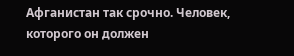Афганистан так срочно. Человек, которого он должен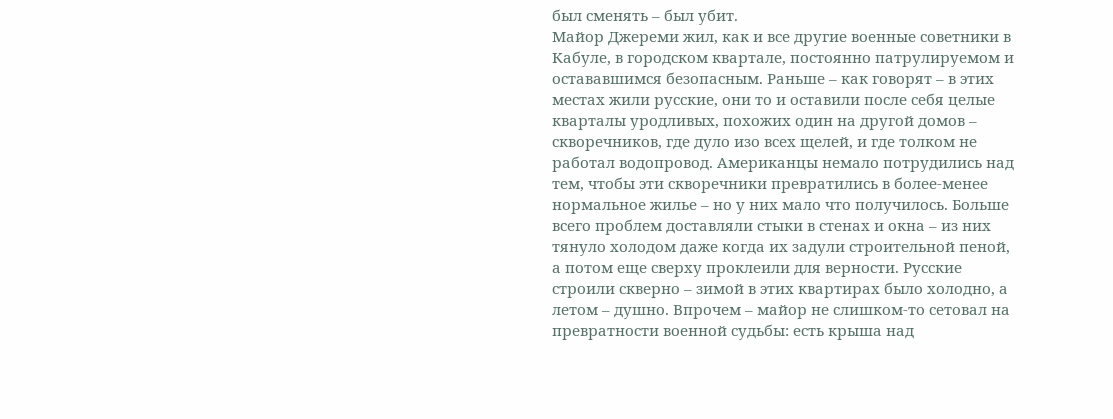был сменять – был убит.
Майор Джереми жил, как и все другие военные советники в Кабуле, в городском квартале, постоянно патрулируемом и остававшимся безопасным. Раньше – как говорят – в этих местах жили русские, они то и оставили после себя целые кварталы уродливых, похожих один на другой домов – скворечников, где дуло изо всех щелей, и где толком не работал водопровод. Американцы немало потрудились над тем, чтобы эти скворечники превратились в более-менее нормальное жилье – но у них мало что получилось. Больше всего проблем доставляли стыки в стенах и окна – из них тянуло холодом даже когда их задули строительной пеной, а потом еще сверху проклеили для верности. Русские строили скверно – зимой в этих квартирах было холодно, а летом – душно. Впрочем – майор не слишком-то сетовал на превратности военной судьбы: есть крыша над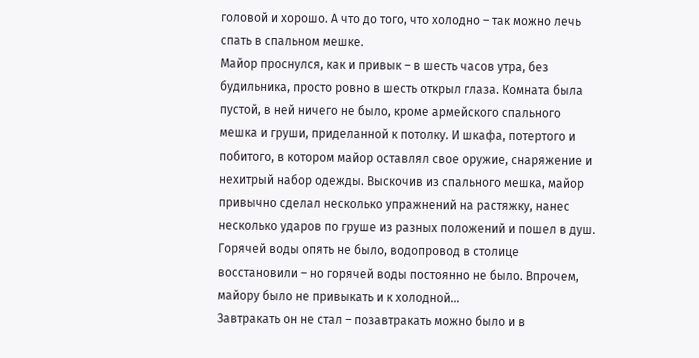головой и хорошо. А что до того, что холодно – так можно лечь спать в спальном мешке.
Майор проснулся, как и привык – в шесть часов утра, без будильника, просто ровно в шесть открыл глаза. Комната была пустой, в ней ничего не было, кроме армейского спального мешка и груши, приделанной к потолку. И шкафа, потертого и побитого, в котором майор оставлял свое оружие, снаряжение и нехитрый набор одежды. Выскочив из спального мешка, майор привычно сделал несколько упражнений на растяжку, нанес несколько ударов по груше из разных положений и пошел в душ. Горячей воды опять не было, водопровод в столице восстановили – но горячей воды постоянно не было. Впрочем, майору было не привыкать и к холодной…
Завтракать он не стал – позавтракать можно было и в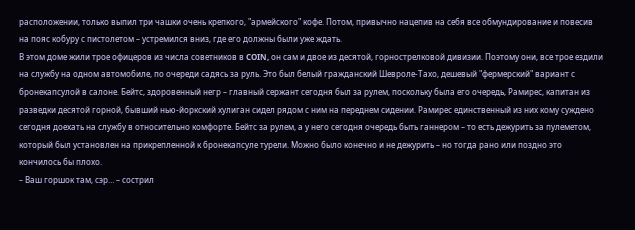расположении, только выпил три чашки очень крепкого, "армейского" кофе. Потом, привычно нацепив на себя все обмундирование и повесив на пояс кобуру с пистолетом – устремился вниз, где его должны были уже ждать.
В этом доме жили трое офицеров из числа советников в COIN, он сам и двое из десятой, горнострелковой дивизии. Поэтому они, все трое ездили на службу на одном автомобиле, по очереди садясь за руль. Это был белый гражданский Шевроле-Тахо, дешевый "фермерский" вариант с бронекапсулой в салоне. Бейтс, здоровенный негр – главный сержант сегодня был за рулем, поскольку была его очередь, Рамирес, капитан из разведки десятой горной, бывший нью-йоркский хулиган сидел рядом с ним на переднем сидении. Рамирес единственный из них кому суждено сегодня доехать на службу в относительно комфорте. Бейтс за рулем, а у него сегодня очередь быть ганнером – то есть дежурить за пулеметом, который был установлен на прикрепленной к бронекапсуле турели. Можно было конечно и не дежурить – но тогда рано или поздно это кончилось бы плохо.
– Ваш горшок там, сэр… – сострил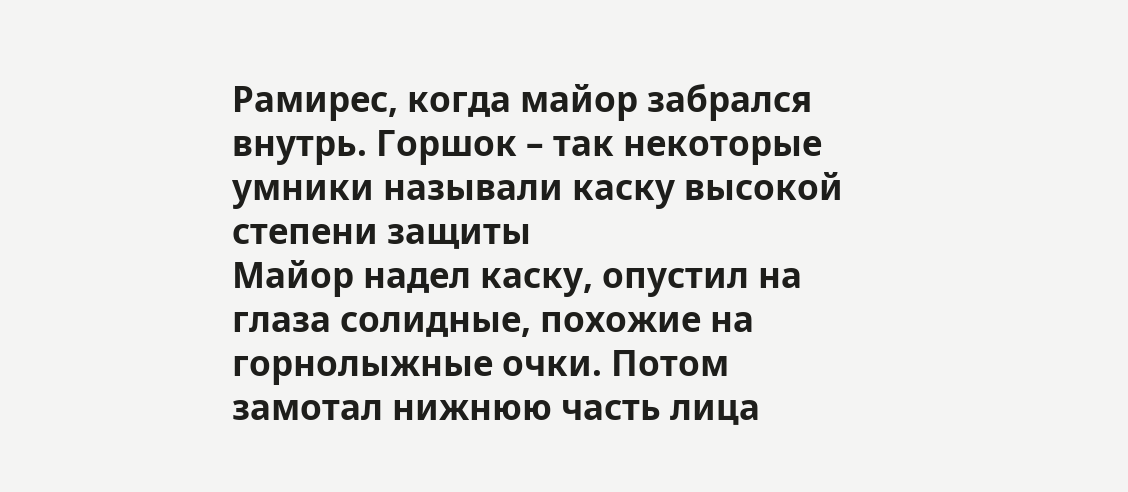Рамирес, когда майор забрался внутрь. Горшок – так некоторые умники называли каску высокой степени защиты
Майор надел каску, опустил на глаза солидные, похожие на горнолыжные очки. Потом замотал нижнюю часть лица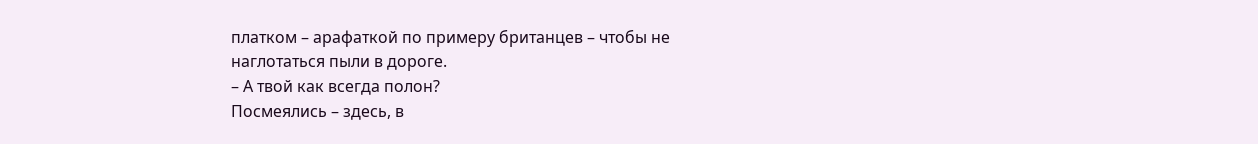платком – арафаткой по примеру британцев – чтобы не наглотаться пыли в дороге.
– А твой как всегда полон?
Посмеялись – здесь, в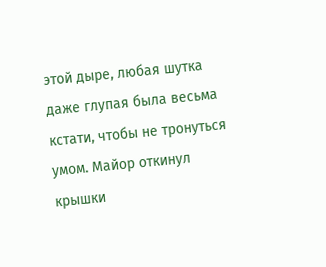этой дыре, любая шутка даже глупая была весьма кстати, чтобы не тронуться умом. Майор откинул крышки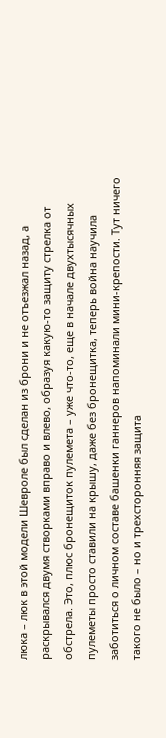люка – люк в этой модели Шевроле был сделан из брони и не отъезжал назад, а раскрывался двумя створками вправо и влево, образуя какую-то защиту стрелка от обстрела. Это, плюс бронещиток пулемета – уже что-то, еще в начале двухтысячных пулеметы просто ставили на крышу, даже без бронещитка, теперь война научила заботиться о личном составе башенки ганнеров напоминали мини-крепости. Тут ничего такого не было – но и трехсторонняя защита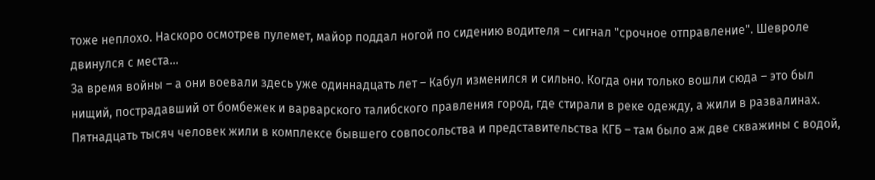тоже неплохо. Наскоро осмотрев пулемет, майор поддал ногой по сидению водителя – сигнал "срочное отправление". Шевроле двинулся с места…
За время войны – а они воевали здесь уже одиннадцать лет – Кабул изменился и сильно. Когда они только вошли сюда – это был нищий, пострадавший от бомбежек и варварского талибского правления город, где стирали в реке одежду, а жили в развалинах. Пятнадцать тысяч человек жили в комплексе бывшего совпосольства и представительства КГБ – там было аж две скважины с водой,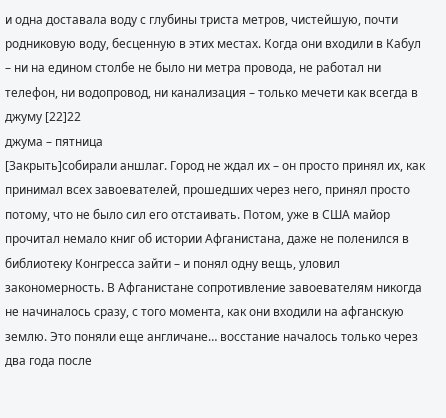и одна доставала воду с глубины триста метров, чистейшую, почти родниковую воду, бесценную в этих местах. Когда они входили в Кабул – ни на едином столбе не было ни метра провода, не работал ни телефон, ни водопровод, ни канализация – только мечети как всегда в джуму [22]22
джума – пятница
[Закрыть]собирали аншлаг. Город не ждал их – он просто принял их, как принимал всех завоевателей, прошедших через него, принял просто потому, что не было сил его отстаивать. Потом, уже в США майор прочитал немало книг об истории Афганистана, даже не поленился в библиотеку Конгресса зайти – и понял одну вещь, уловил закономерность. В Афганистане сопротивление завоевателям никогда не начиналось сразу, с того момента, как они входили на афганскую землю. Это поняли еще англичане… восстание началось только через два года после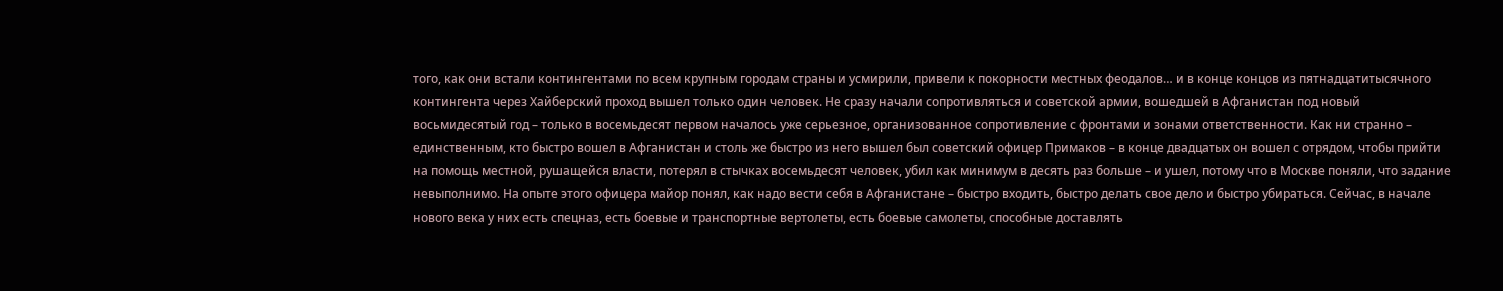того, как они встали контингентами по всем крупным городам страны и усмирили, привели к покорности местных феодалов… и в конце концов из пятнадцатитысячного контингента через Хайберский проход вышел только один человек. Не сразу начали сопротивляться и советской армии, вошедшей в Афганистан под новый восьмидесятый год – только в восемьдесят первом началось уже серьезное, организованное сопротивление с фронтами и зонами ответственности. Как ни странно – единственным, кто быстро вошел в Афганистан и столь же быстро из него вышел был советский офицер Примаков – в конце двадцатых он вошел с отрядом, чтобы прийти на помощь местной, рушащейся власти, потерял в стычках восемьдесят человек, убил как минимум в десять раз больше – и ушел, потому что в Москве поняли, что задание невыполнимо. На опыте этого офицера майор понял, как надо вести себя в Афганистане – быстро входить, быстро делать свое дело и быстро убираться. Сейчас, в начале нового века у них есть спецназ, есть боевые и транспортные вертолеты, есть боевые самолеты, способные доставлять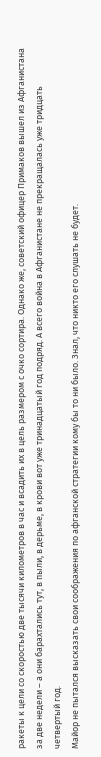ракеты к цели со скоростью две тысячи километров в час и всадить их в цель размером с очко сортира. Однако же, советский офицер Примаков вышел из Афганистана за две недели – а они барахтались тут, в пыли, в дерьме, в крови вот уже тринадцатый год подряд. А всего война в Афганистане не прекращалась уже тридцать четвертый год.
Майор не пытался высказать свои соображения по афганской стратегии кому бы то ни было. Знал, что никто его слушать не будет.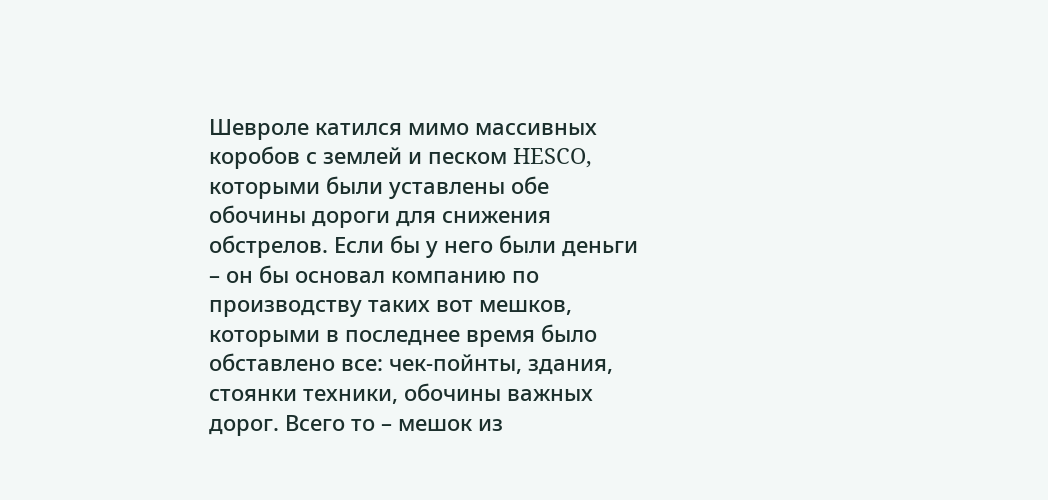Шевроле катился мимо массивных коробов с землей и песком HESCO, которыми были уставлены обе обочины дороги для снижения обстрелов. Если бы у него были деньги – он бы основал компанию по производству таких вот мешков, которыми в последнее время было обставлено все: чек-пойнты, здания, стоянки техники, обочины важных дорог. Всего то – мешок из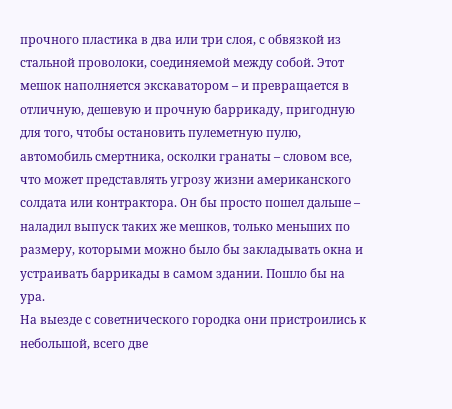прочного пластика в два или три слоя, с обвязкой из стальной проволоки, соединяемой между собой. Этот мешок наполняется экскаватором – и превращается в отличную, дешевую и прочную баррикаду, пригодную для того, чтобы остановить пулеметную пулю, автомобиль смертника, осколки гранаты – словом все, что может представлять угрозу жизни американского солдата или контрактора. Он бы просто пошел дальше – наладил выпуск таких же мешков, только меньших по размеру, которыми можно было бы закладывать окна и устраивать баррикады в самом здании. Пошло бы на ура.
На выезде с советнического городка они пристроились к небольшой, всего две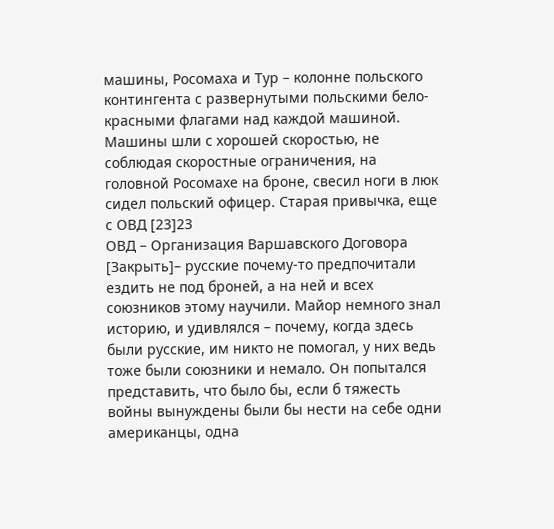машины, Росомаха и Тур – колонне польского контингента с развернутыми польскими бело-красными флагами над каждой машиной. Машины шли с хорошей скоростью, не соблюдая скоростные ограничения, на головной Росомахе на броне, свесил ноги в люк сидел польский офицер. Старая привычка, еще с ОВД [23]23
ОВД – Организация Варшавского Договора
[Закрыть]– русские почему-то предпочитали ездить не под броней, а на ней и всех союзников этому научили. Майор немного знал историю, и удивлялся – почему, когда здесь были русские, им никто не помогал, у них ведь тоже были союзники и немало. Он попытался представить, что было бы, если б тяжесть войны вынуждены были бы нести на себе одни американцы, одна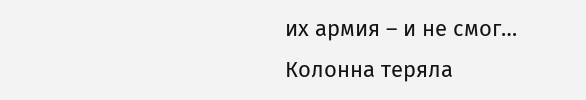их армия – и не смог…
Колонна теряла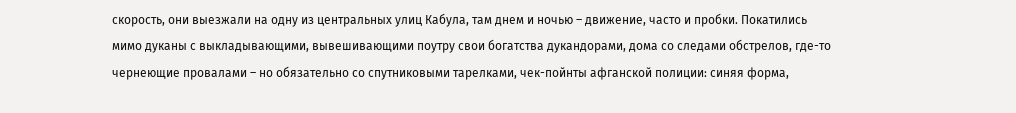скорость, они выезжали на одну из центральных улиц Кабула, там днем и ночью – движение, часто и пробки. Покатились мимо дуканы с выкладывающими, вывешивающими поутру свои богатства дукандорами, дома со следами обстрелов, где-то чернеющие провалами – но обязательно со спутниковыми тарелками, чек-пойнты афганской полиции: синяя форма,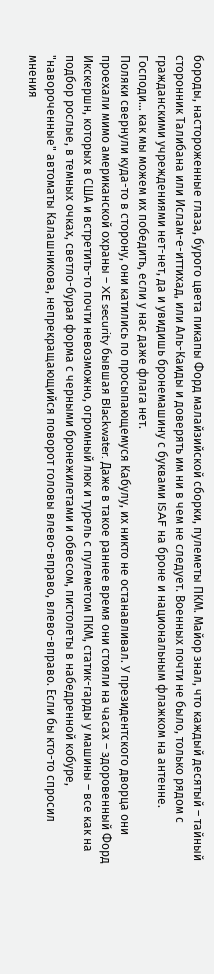бороды, настороженные глаза, бурого цвета пикапы Форд малайзийской сборки, пулеметы ПКМ. Майор знал, что каждый десятый – тайный сторонник Талибана или Ислам-е-иттихад, или Аль-Каиды и доверять им ни в чем не следует. Военных почти не было, только рядом с гражданскими учреждениями нет-нет, да и увидишь бронемашину с буквами ISAF на броне и национальным флажком на антенне.
Господи… как мы можем их победить, если у нас даже флага нет.
Поляки свернули куда-то в сторону, они катились по просыпающемуся Кабулу, их никто не останавливал. У президентского дворца они проехали мимо американской охраны – XE security бывшая Blackwater. Даже в такое раннее время они стояли на часах – здоровенный Форд Икскершн, которых в США и встретить-то почти невозможно, огромный люк и турель с пулеметом ПКМ, статик-гарды у машины – все как на подбор рослые, в темных очках, светло-бурая форма с черными бронежилетами и обвесом, пистолеты в набедренной кобуре, "навороченные" автоматы Калашникова, непрекращающийся поворот головы влево-вправо, влево-вправо. Если бы кто-то спросил мнения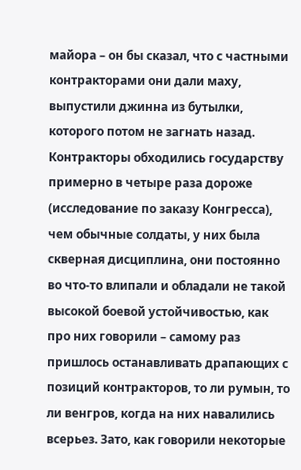майора – он бы сказал, что с частными контракторами они дали маху, выпустили джинна из бутылки, которого потом не загнать назад. Контракторы обходились государству примерно в четыре раза дороже (исследование по заказу Конгресса), чем обычные солдаты, у них была скверная дисциплина, они постоянно во что-то влипали и обладали не такой высокой боевой устойчивостью, как про них говорили – самому раз пришлось останавливать драпающих с позиций контракторов, то ли румын, то ли венгров, когда на них навалились всерьез. Зато, как говорили некоторые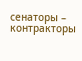сенаторы – контракторы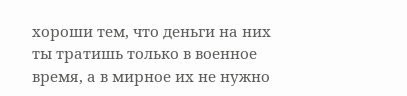хороши тем, что деньги на них ты тратишь только в военное время, а в мирное их не нужно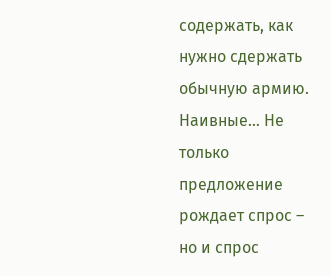содержать, как нужно сдержать обычную армию. Наивные… Не только предложение рождает спрос – но и спрос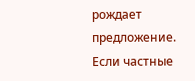рождает предложение. Если частные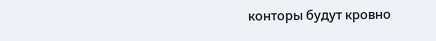конторы будут кровно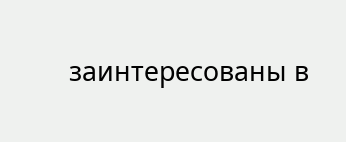заинтересованы в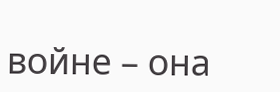войне – она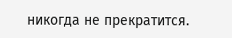никогда не прекратится.